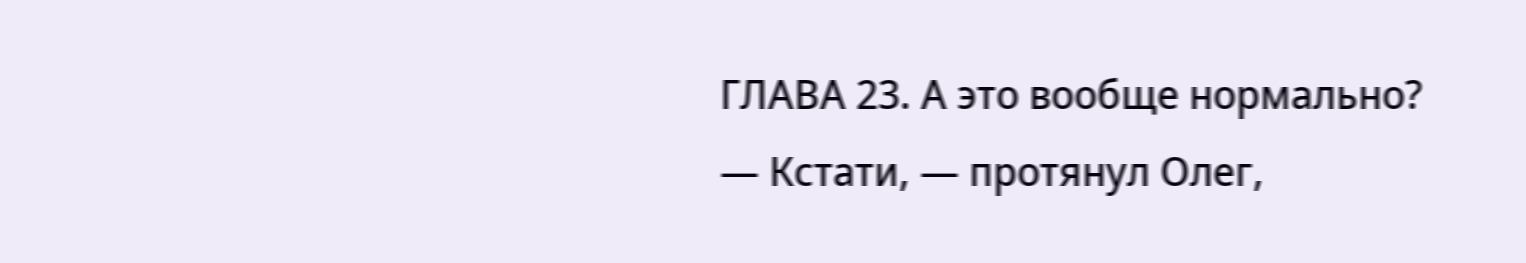ГЛАВА 23. А это вообще нормально?
— Кстати, — протянул Олег,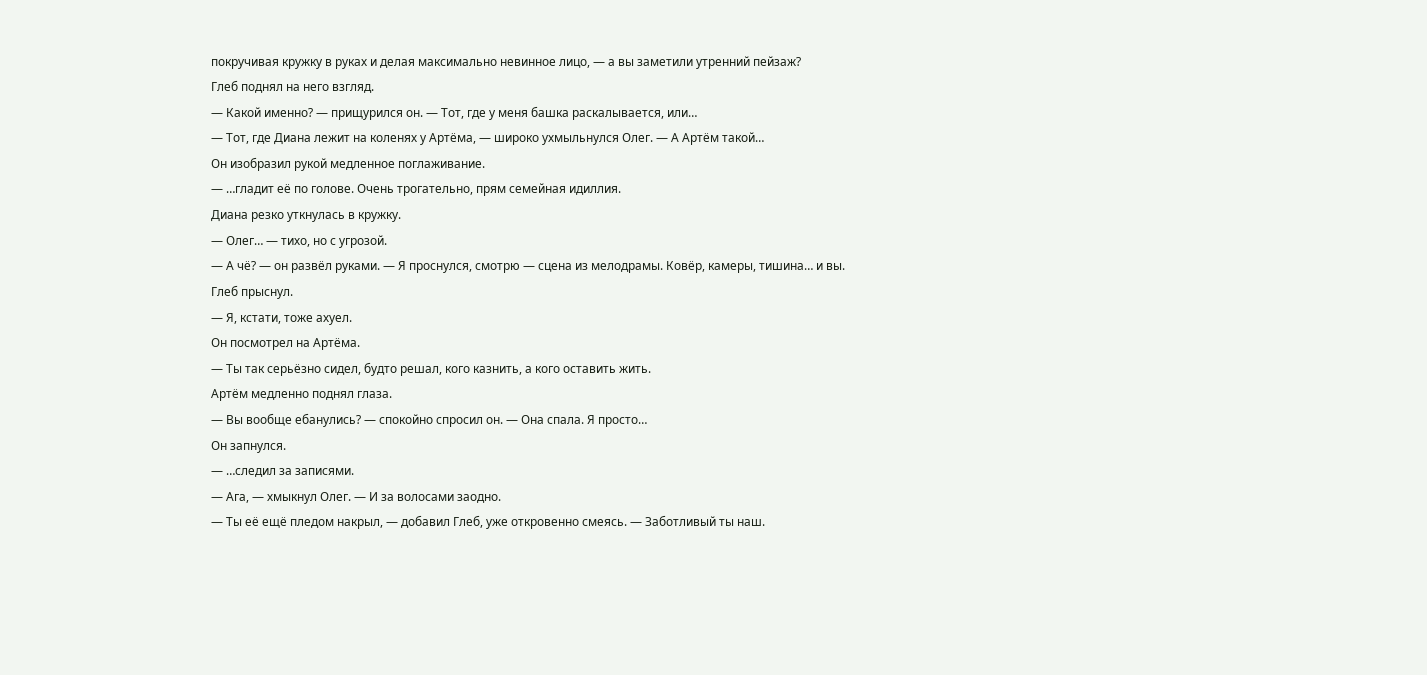покручивая кружку в руках и делая максимально невинное лицо, — а вы заметили утренний пейзаж?
Глеб поднял на него взгляд.
— Какой именно? — прищурился он. — Тот, где у меня башка раскалывается, или…
— Тот, где Диана лежит на коленях у Артёма, — широко ухмыльнулся Олег. — А Артём такой…
Он изобразил рукой медленное поглаживание.
— …гладит её по голове. Очень трогательно, прям семейная идиллия.
Диана резко уткнулась в кружку.
— Олег… — тихо, но с угрозой.
— А чё? — он развёл руками. — Я проснулся, смотрю — сцена из мелодрамы. Ковёр, камеры, тишина… и вы.
Глеб прыснул.
— Я, кстати, тоже ахуел.
Он посмотрел на Артёма.
— Ты так серьёзно сидел, будто решал, кого казнить, а кого оставить жить.
Артём медленно поднял глаза.
— Вы вообще ебанулись? — спокойно спросил он. — Она спала. Я просто…
Он запнулся.
— …следил за записями.
— Ага, — хмыкнул Олег. — И за волосами заодно.
— Ты её ещё пледом накрыл, — добавил Глеб, уже откровенно смеясь. — Заботливый ты наш.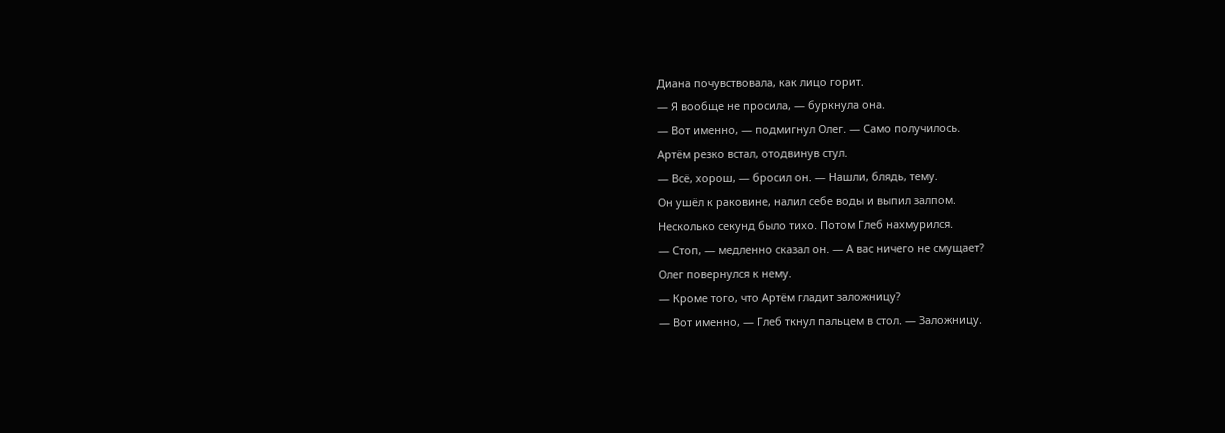Диана почувствовала, как лицо горит.
— Я вообще не просила, — буркнула она.
— Вот именно, — подмигнул Олег. — Само получилось.
Артём резко встал, отодвинув стул.
— Всё, хорош, — бросил он. — Нашли, блядь, тему.
Он ушёл к раковине, налил себе воды и выпил залпом.
Несколько секунд было тихо. Потом Глеб нахмурился.
— Стоп, — медленно сказал он. — А вас ничего не смущает?
Олег повернулся к нему.
— Кроме того, что Артём гладит заложницу?
— Вот именно, — Глеб ткнул пальцем в стол. — Заложницу.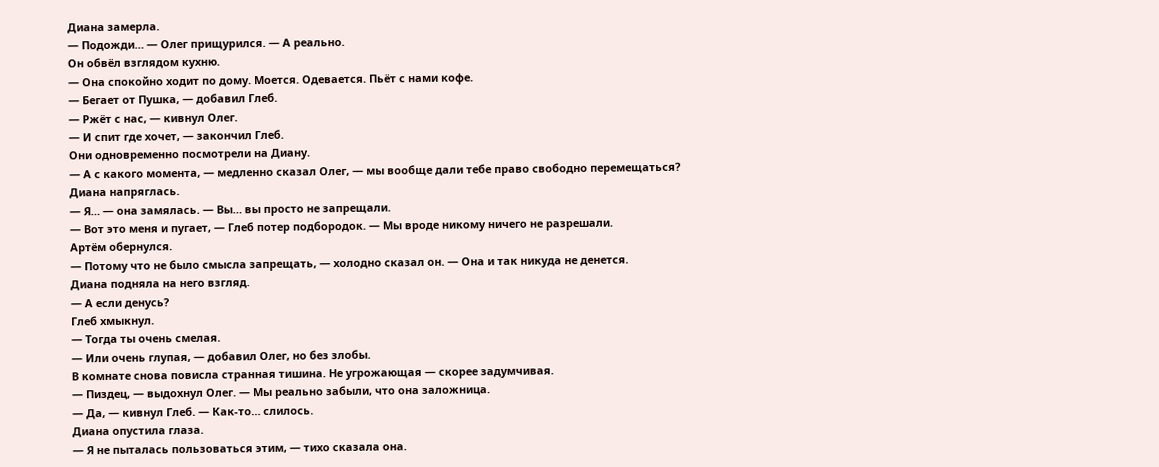Диана замерла.
— Подожди… — Олег прищурился. — А реально.
Он обвёл взглядом кухню.
— Она спокойно ходит по дому. Моется. Одевается. Пьёт с нами кофе.
— Бегает от Пушка, — добавил Глеб.
— Ржёт с нас, — кивнул Олег.
— И спит где хочет, — закончил Глеб.
Они одновременно посмотрели на Диану.
— А с какого момента, — медленно сказал Олег, — мы вообще дали тебе право свободно перемещаться?
Диана напряглась.
— Я… — она замялась. — Вы… вы просто не запрещали.
— Вот это меня и пугает, — Глеб потер подбородок. — Мы вроде никому ничего не разрешали.
Артём обернулся.
— Потому что не было смысла запрещать, — холодно сказал он. — Она и так никуда не денется.
Диана подняла на него взгляд.
— А если денусь?
Глеб хмыкнул.
— Тогда ты очень смелая.
— Или очень глупая, — добавил Олег, но без злобы.
В комнате снова повисла странная тишина. Не угрожающая — скорее задумчивая.
— Пиздец, — выдохнул Олег. — Мы реально забыли, что она заложница.
— Да, — кивнул Глеб. — Как-то… слилось.
Диана опустила глаза.
— Я не пыталась пользоваться этим, — тихо сказала она.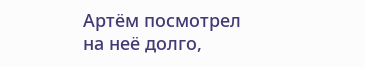Артём посмотрел на неё долго,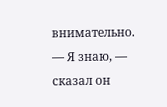внимательно.
— Я знаю, — сказал он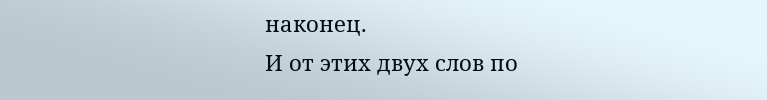наконец.
И от этих двух слов по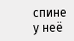спине у неё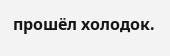прошёл холодок.